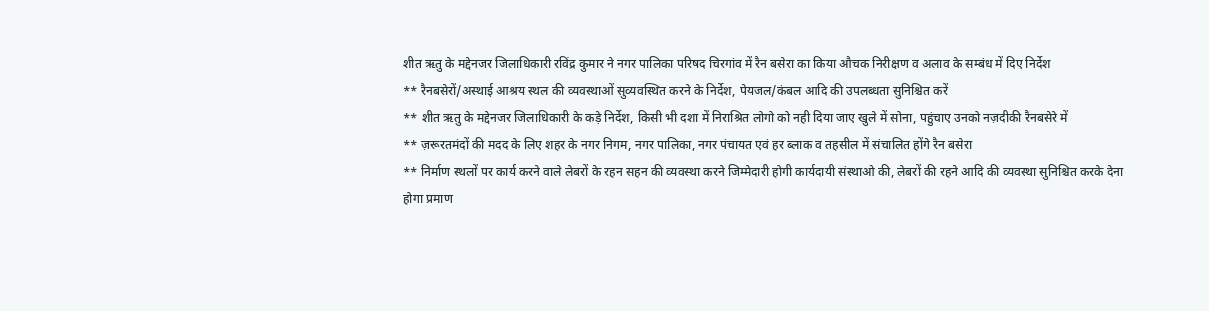शीत ऋतु के मद्देनजर जिलाधिकारी रविंद्र कुमार ने नगर पालिका परिषद चिरगांव में रैन बसेरा का किया औचक निरीक्षण व अलाव के सम्बंध में दिए निर्देश
** रैनबसेरों/अस्थाई आश्रय स्थल की व्यवस्थाओं सुव्यवस्थित करने के निर्देश, पेयजल/कंबल आदि की उपलब्धता सुनिश्चित करें
** शीत ऋतु के मद्देनजर जिलाधिकारी के कड़े निर्देश, किसी भी दशा में निराश्रित लोगो को नही दिया जाए खुले में सोना, पहुंचाए उनको नज़दीकी रैनबसेरे में
** ज़रूरतमंदों की मदद के लिए शहर के नगर निगम, नगर पालिका, नगर पंचायत एवं हर ब्लाक व तहसील में संचालित होंगे रैन बसेरा
** निर्माण स्थलों पर कार्य करने वाले लेबरों के रहन सहन की व्यवस्था करने जिम्मेदारी होगी कार्यदायी संस्थाओ की, लेबरों की रहने आदि की व्यवस्था सुनिश्चित करके देना होगा प्रमाण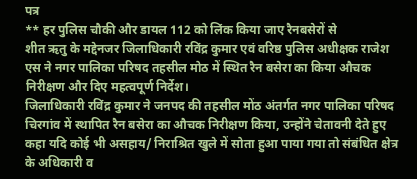पत्र
** हर पुलिस चौकी और डायल 112 को लिंक किया जाए रैनबसेरों से
शीत ऋतु के मद्देनजर जिलाधिकारी रविंद्र कुमार एवं वरिष्ठ पुलिस अधीक्षक राजेश एस ने नगर पालिका परिषद तहसील मोठ में स्थित रैन बसेरा का किया औचक निरीक्षण और दिए महत्वपूर्ण निर्देश।
जिलाधिकारी रविंद्र कुमार ने जनपद की तहसील मोंठ अंतर्गत नगर पालिका परिषद चिरगांव में स्थापित रैन बसेरा का औचक निरीक्षण किया, उन्होंने चेतावनी देते हुए कहा यदि कोई भी असहाय/ निराश्रित खुले में सोता हुआ पाया गया तो संबंधित क्षेत्र के अधिकारी व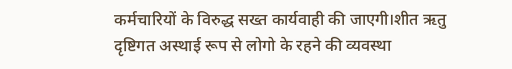कर्मचारियों के विरुद्ध सख्त कार्यवाही की जाएगी।शीत ऋतु दृष्टिगत अस्थाई रूप से लोगो के रहने की व्यवस्था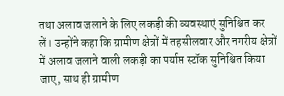तथा अलाव जलाने के लिए लकड़ी की व्यवस्थाएं सुनिश्चित कर लें। उन्होंने कहा कि ग्रामीण क्षेत्रों में तहसीलवार और नगरीय क्षेत्रों में अलाव जलाने वाली लकड़ी का पर्याप्त स्टॉक सुनिश्चित किया जाए, साथ ही ग्रामीण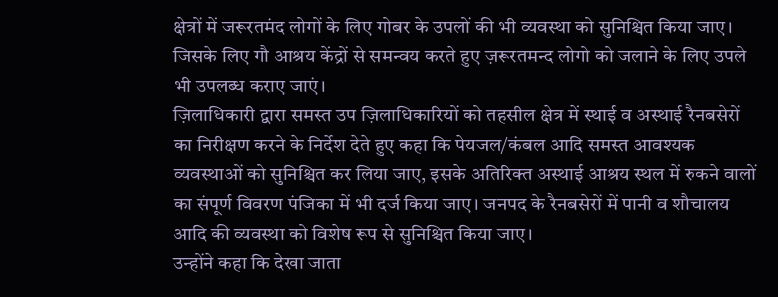क्षेत्रों में जरूरतमंद लोगों के लिए गोबर के उपलों की भी व्यवस्था को सुनिश्चित किया जाए। जिसके लिए गौ आश्रय केंद्रों से समन्वय करते हुए ज़रूरतमन्द लोगो को जलाने के लिए उपले भी उपलब्ध कराए जाएं।
ज़िलाधिकारी द्वारा समस्त उप ज़िलाधिकारियों को तहसील क्षेत्र में स्थाई व अस्थाई रैनबसेरों का निरीक्षण करने के निर्देश देते हुए कहा कि पेयजल/कंबल आदि समस्त आवश्यक व्यवस्थाओं को सुनिश्चित कर लिया जाए, इसके अतिरिक्त अस्थाई आश्रय स्थल में रुकने वालों का संपूर्ण विवरण पंजिका में भी दर्ज किया जाए। जनपद के रैनबसेरों में पानी व शौचालय आदि की व्यवस्था को विशेष रूप से सुनिश्चित किया जाए।
उन्होंने कहा कि देखा जाता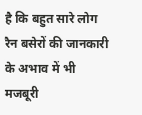है कि बहुत सारे लोग रैन बसेरों की जानकारी के अभाव में भी मजबूरी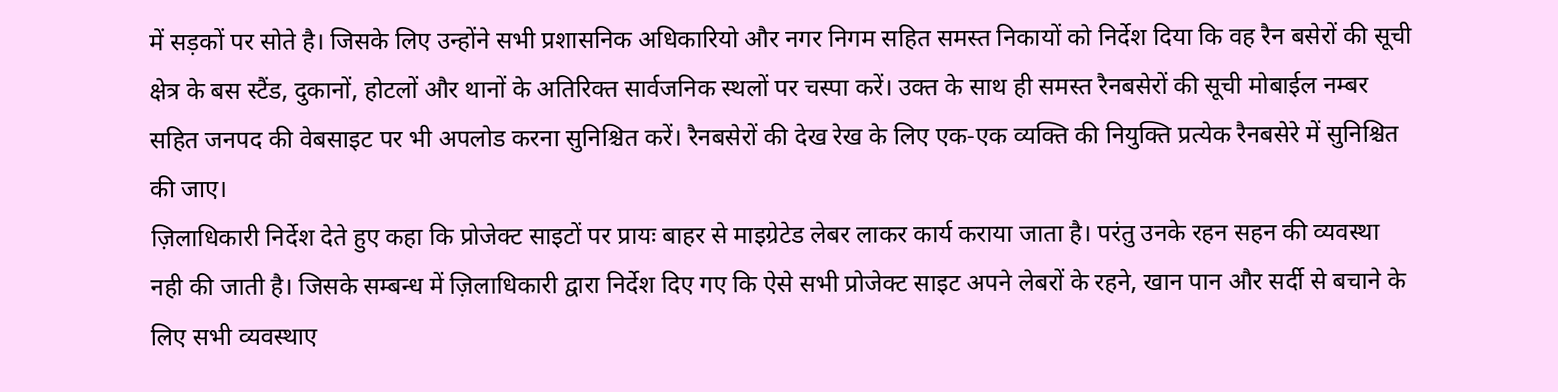में सड़कों पर सोते है। जिसके लिए उन्होंने सभी प्रशासनिक अधिकारियो और नगर निगम सहित समस्त निकायों को निर्देश दिया कि वह रैन बसेरों की सूची क्षेत्र के बस स्टैंड, दुकानों, होटलों और थानों के अतिरिक्त सार्वजनिक स्थलों पर चस्पा करें। उक्त के साथ ही समस्त रैनबसेरों की सूची मोबाईल नम्बर सहित जनपद की वेबसाइट पर भी अपलोड करना सुनिश्चित करें। रैनबसेरों की देख रेख के लिए एक-एक व्यक्ति की नियुक्ति प्रत्येक रैनबसेरे में सुनिश्चित की जाए।
ज़िलाधिकारी निर्देश देते हुए कहा कि प्रोजेक्ट साइटों पर प्रायः बाहर से माइग्रेटेड लेबर लाकर कार्य कराया जाता है। परंतु उनके रहन सहन की व्यवस्था नही की जाती है। जिसके सम्बन्ध में ज़िलाधिकारी द्वारा निर्देश दिए गए कि ऐसे सभी प्रोजेक्ट साइट अपने लेबरों के रहने, खान पान और सर्दी से बचाने के लिए सभी व्यवस्थाए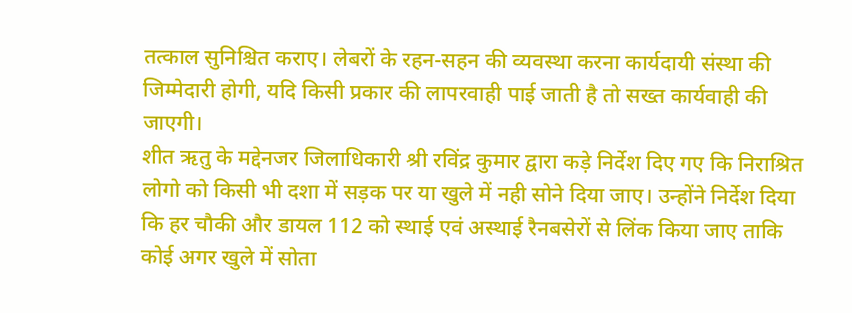तत्काल सुनिश्चित कराए। लेबरों के रहन-सहन की व्यवस्था करना कार्यदायी संस्था की जिम्मेदारी होगी, यदि किसी प्रकार की लापरवाही पाई जाती है तो सख्त कार्यवाही की जाएगी।
शीत ऋतु के मद्देनजर जिलाधिकारी श्री रविंद्र कुमार द्वारा कड़े निर्देश दिए गए कि निराश्रित लोगो को किसी भी दशा में सड़क पर या खुले में नही सोने दिया जाए। उन्होंने निर्देश दिया कि हर चौकी और डायल 112 को स्थाई एवं अस्थाई रैनबसेरों से लिंक किया जाए ताकि कोई अगर खुले में सोता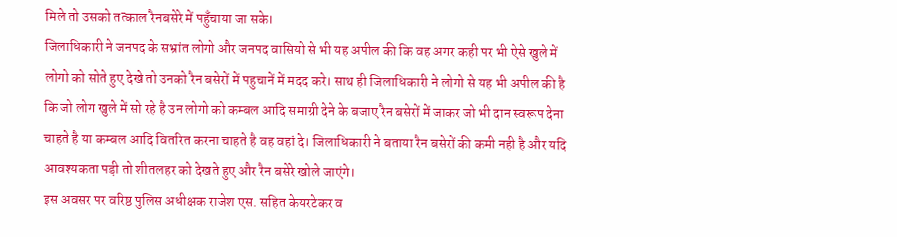मिले तो उसको तत्काल रैनबसेरे में पहुँचाया जा सके।
जिलाधिकारी ने जनपद के सभ्रांत लोगो और जनपद वासियो से भी यह अपील की कि वह अगर कही पर भी ऐसे खुले में लोगो को सोते हुए देखे तो उनको रैन बसेरों में पहुचानें में मदद करे। साथ ही जिलाधिकारी ने लोगो से यह भी अपील की है कि जो लोग खुले में सो रहे है उन लोगो को कम्बल आदि समाग्री देने के बजाए रैन बसेरों में जाकर जो भी दान स्वरूप देना चाहते है या कम्बल आदि वितरित करना चाहते है वह वहां दे। जिलाधिकारी ने बताया रैन बसेरों की कमी नही है और यदि आवश्यकता पड़ी तो शीतलहर को देखते हुए और रैन बसेरे खोले जाएंगे।
इस अवसर पर वरिष्ठ पुलिस अधीक्षक राजेश एस. सहित केयरटेकर व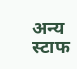अन्य स्टाफ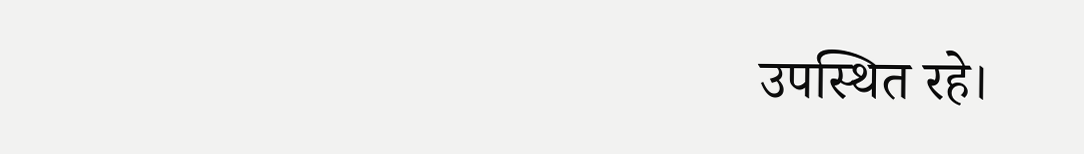उपस्थित रहे।